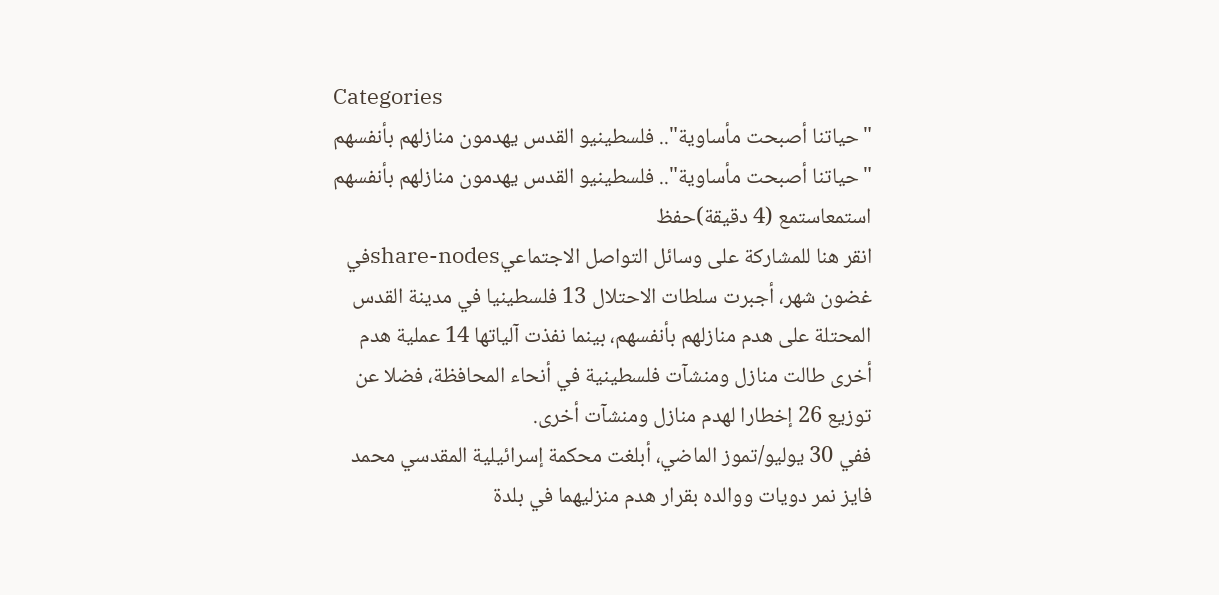Categories
"حياتنا أصبحت مأساوية".. فلسطينيو القدس يهدمون منازلهم بأنفسهم
"حياتنا أصبحت مأساوية".. فلسطينيو القدس يهدمون منازلهم بأنفسهم
استمعاستمع (4 دقيقة)حفظ
انقر هنا للمشاركة على وسائل التواصل الاجتماعيshare-nodesفي غضون شهر، أجبرت سلطات الاحتلال 13 فلسطينيا في مدينة القدس المحتلة على هدم منازلهم بأنفسهم، بينما نفذت آلياتها 14 عملية هدم أخرى طالت منازل ومنشآت فلسطينية في أنحاء المحافظة، فضلا عن توزيع 26 إخطارا لهدم منازل ومنشآت أخرى.
ففي 30 يوليو/تموز الماضي، أبلغت محكمة إسرائيلية المقدسي محمد فايز نمر دويات ووالده بقرار هدم منزليهما في بلدة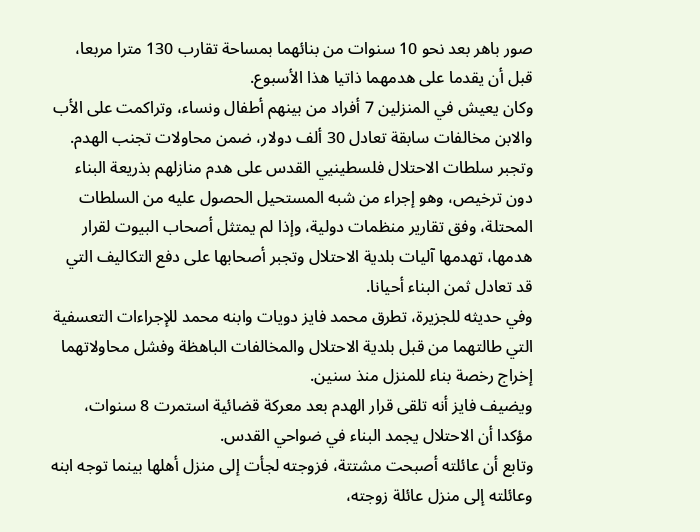صور باهر بعد نحو 10 سنوات من بنائهما بمساحة تقارب 130 مترا مربعا، قبل أن يقدما على هدمهما ذاتيا هذا الأسبوع.
وكان يعيش في المنزلين 7 أفراد من بينهم أطفال ونساء، وتراكمت على الأب والابن مخالفات سابقة تعادل 30 ألف دولار، ضمن محاولات تجنب الهدم.
وتجبر سلطات الاحتلال فلسطينيي القدس على هدم منازلهم بذريعة البناء دون ترخيص، وهو إجراء من شبه المستحيل الحصول عليه من السلطات المحتلة، وفق تقارير منظمات دولية، وإذا لم يمتثل أصحاب البيوت لقرار هدمها، تهدمها آليات بلدية الاحتلال وتجبر أصحابها على دفع التكاليف التي قد تعادل ثمن البناء أحيانا.
وفي حديثه للجزيرة، تطرق محمد فايز دويات وابنه محمد للإجراءات التعسفية التي طالتهما من قبل بلدية الاحتلال والمخالفات الباهظة وفشل محاولاتهما إخراج رخصة بناء للمنزل منذ سنين.
ويضيف فايز أنه تلقى قرار الهدم بعد معركة قضائية استمرت 8 سنوات، مؤكدا أن الاحتلال يجمد البناء في ضواحي القدس.
وتابع أن عائلته أصبحت مشتتة، فزوجته لجأت إلى منزل أهلها بينما توجه ابنه وعائلته إلى منزل عائلة زوجته،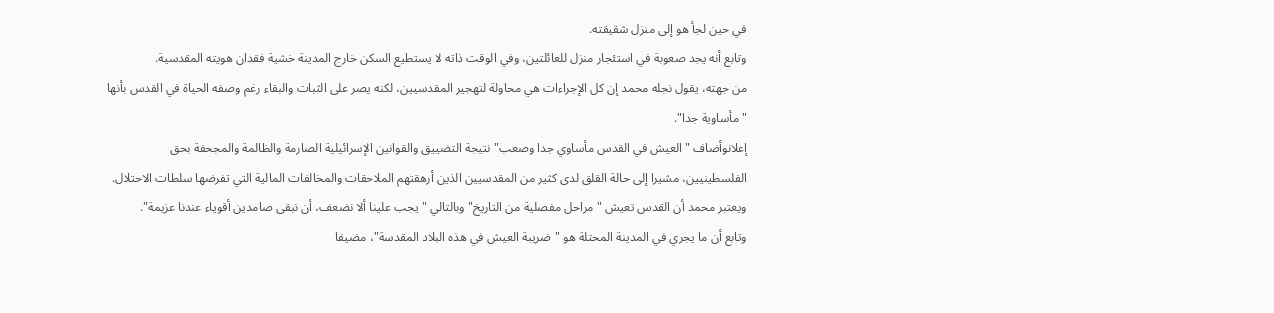في حين لجأ هو إلى منزل شقيقته.
وتابع أنه يجد صعوبة في استئجار منزل للعائلتين، وفي الوقت ذاته لا يستطيع السكن خارج المدينة خشية فقدان هويته المقدسية.
من جهته، يقول نجله محمد إن كل الإجراءات هي محاولة لتهجير المقدسيين، لكنه يصر على الثبات والبقاء رغم وصفه الحياة في القدس بأنها "مأساوية جدا".
إعلانوأضاف "العيش في القدس مأساوي جدا وصعب" نتيجة التضييق والقوانين الإسرائيلية الصارمة والظالمة والمجحفة بحق الفلسطينيين، مشيرا إلى حالة القلق لدى كثير من المقدسيين الذين أرهقتهم الملاحقات والمخالفات المالية التي تفرضها سلطات الاحتلال.
ويعتبر محمد أن القدس تعيش "مراحل مفصلية من التاريخ" وبالتالي "يجب علينا ألا نضعف، أن نبقى صامدين أقوياء عندنا عزيمة".
وتابع أن ما يجري في المدينة المحتلة هو "ضريبة العيش في هذه البلاد المقدسة"، مضيفا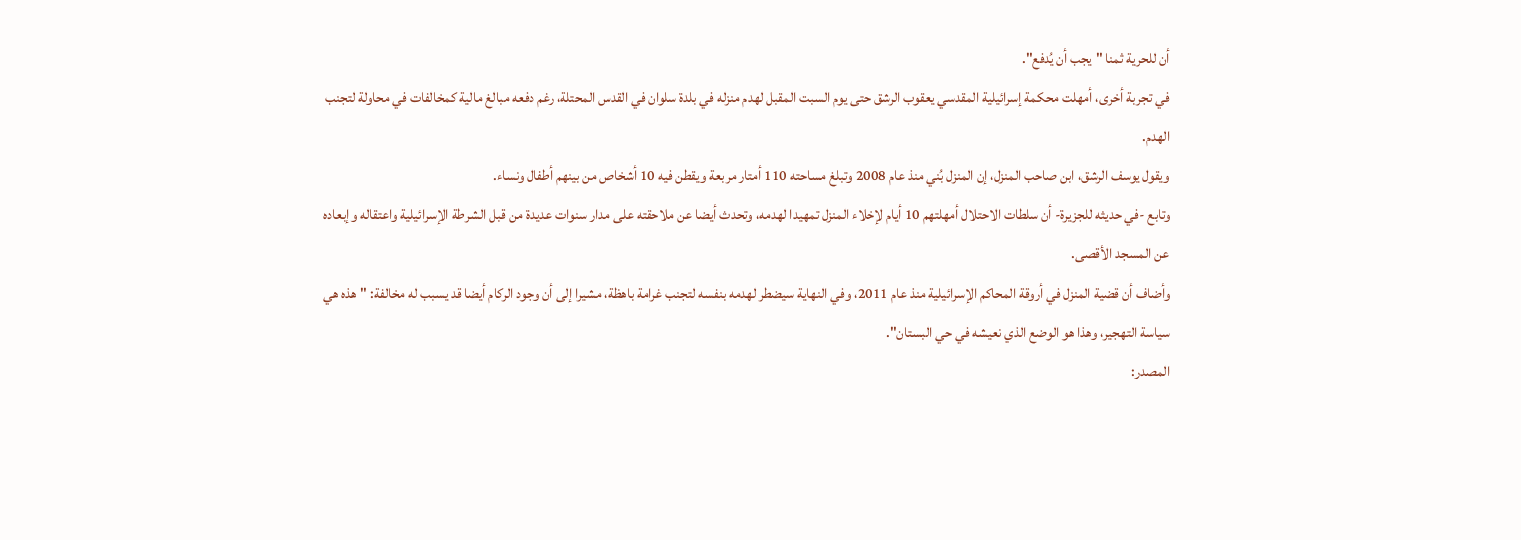أن للحرية ثمنا "يجب أن يُدفع".
في تجربة أخرى، أمهلت محكمة إسرائيلية المقدسي يعقوب الرشق حتى يوم السبت المقبل لهدم منزله في بلدة سلوان في القدس المحتلة، رغم دفعه مبالغ مالية كمخالفات في محاولة لتجنب الهدم.
ويقول يوسف الرشق، ابن صاحب المنزل، إن المنزل بُني منذ عام 2008 وتبلغ مساحته 110 أمتار مربعة ويقطن فيه 10 أشخاص من بينهم أطفال ونساء.
وتابع -في حديثه للجزيرة- أن سلطات الاحتلال أمهلتهم 10 أيام لإخلاء المنزل تمهيدا لهدمه، وتحدث أيضا عن ملاحقته على مدار سنوات عديدة من قبل الشرطة الإسرائيلية واعتقاله وإبعاده عن المسجد الأقصى.
وأضاف أن قضية المنزل في أروقة المحاكم الإسرائيلية منذ عام 2011، وفي النهاية سيضطر لهدمه بنفسه لتجنب غرامة باهظة، مشيرا إلى أن وجود الركام أيضا قد يسبب له مخالفة: "هذه هي سياسة التهجير، وهذا هو الوضع الذي نعيشه في حي البستان".
المصدر: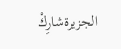الجزيرةشارِكْ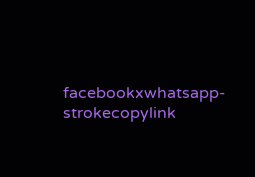facebookxwhatsapp-strokecopylink